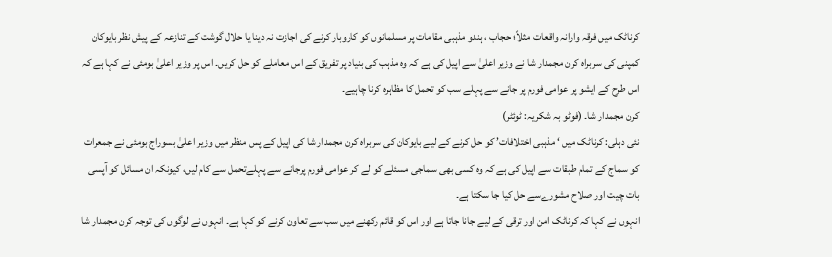کرناٹک میں فرقہ وارانہ واقعات مثلاً؛ حجاب ، ہندو مذہبی مقامات پر مسلمانوں کو کاروبار کرنے کی اجازت نہ دینا یا حلال گوشت کے تنازعہ کے پیش نظر بایوکان کمپنی کی سربراہ کرن مجمدار شا نے وزیر اعلیٰ سے اپیل کی ہے کہ وہ مذہب کی بنیاد پر تفریق کے اس معاملے کو حل کریں۔ اس پر وزیر اعلیٰ بومئی نے کہا ہے کہ اس طرح کے ایشو پر عوامی فورم پر جانے سے پہلے سب کو تحمل کا مظاہرہ کرنا چاہیے۔
کرن مجمدار شا۔ (فوٹو بہ شکریہ: ٹوئٹر)
نئی دہلی: کرناٹک میں ‘ مذہبی اختلافات’ کو حل کرنے کے لیے بایوکان کی سربراہ کرن مجمدار شا کی اپیل کے پس منظر میں وزیر اعلیٰ بسوراج بومئی نے جمعرات کو سماج کے تمام طبقات سے اپیل کی ہے کہ وہ کسی بھی سماجی مسئلے کو لے کر عوامی فورم پرجانے سے پہلےتحمل سے کام لیں، کیونکہ ان مسائل کو آپسی بات چیت اور صلاح مشورےسے حل کیا جا سکتا ہے۔
انہوں نے کہا کہ کرناٹک امن اور ترقی کے لیے جانا جاتا ہے اور اس کو قائم رکھنے میں سب سے تعاون کرنے کو کہا ہے۔ انہوں نے لوگوں کی توجہ کرن مجمدار شا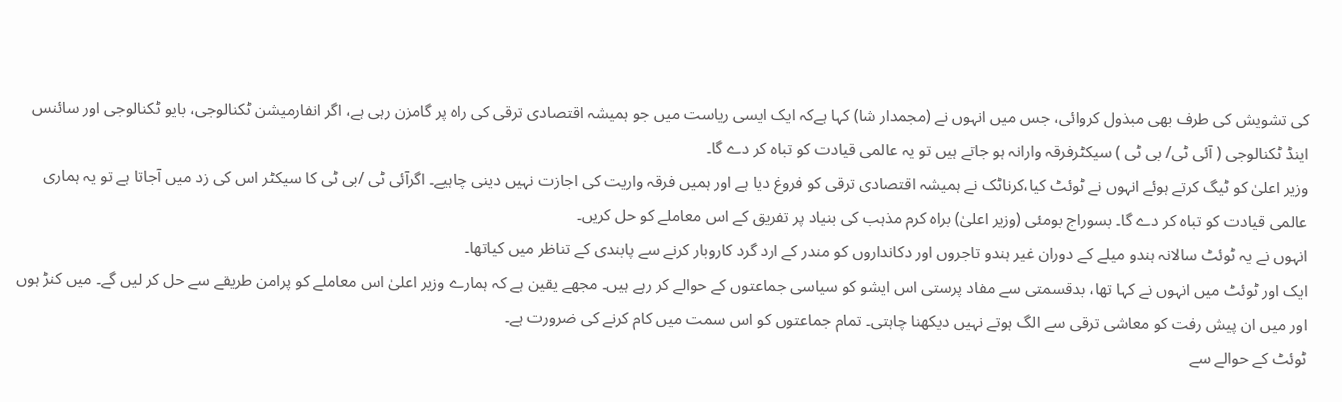کی تشویش کی طرف بھی مبذول کروائی، جس میں انہوں نے (مجمدار شا) کہا ہےکہ ایک ایسی ریاست میں جو ہمیشہ اقتصادی ترقی کی راہ پر گامزن رہی ہے، اگر انفارمیشن ٹکنالوجی، بایو ٹکنالوجی اور سائنس اینڈ ٹکنالوجی ( آئی ٹی/ بی ٹی ) سیکٹرفرقہ وارانہ ہو جاتے ہیں تو یہ عالمی قیادت کو تباہ کر دے گا۔
وزیر اعلیٰ کو ٹیگ کرتے ہوئے انہوں نے ٹوئٹ کیا،کرناٹک نے ہمیشہ اقتصادی ترقی کو فروغ دیا ہے اور ہمیں فرقہ واریت کی اجازت نہیں دینی چاہیے۔ اگرآئی ٹی /بی ٹی کا سیکٹر اس کی زد میں آجاتا ہے تو یہ ہماری عالمی قیادت کو تباہ کر دے گا۔ بسوراج بومئی (وزیر اعلیٰ) براہ کرم مذہب کی بنیاد پر تفریق کے اس معاملے کو حل کریں۔
انہوں نے یہ ٹوئٹ سالانہ ہندو میلے کے دوران غیر ہندو تاجروں اور دکانداروں کو مندر کے ارد گرد کاروبار کرنے سے پابندی کے تناظر میں کیاتھا۔
ایک اور ٹوئٹ میں انہوں نے کہا تھا، بدقسمتی سے مفاد پرستی اس ایشو کو سیاسی جماعتوں کے حوالے کر رہے ہیں۔ مجھے یقین ہے کہ ہمارے وزیر اعلیٰ اس معاملے کو پرامن طریقے سے حل کر لیں گے۔ میں کنڑ ہوں اور میں ان پیش رفت کو معاشی ترقی سے الگ ہوتے نہیں دیکھنا چاہتی۔ تمام جماعتوں کو اس سمت میں کام کرنے کی ضرورت ہے۔
ٹوئٹ کے حوالے سے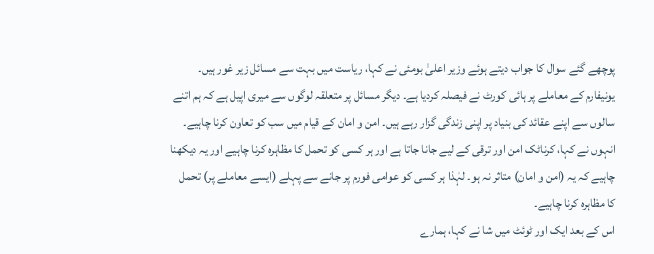پوچھے گئے سوال کا جواب دیتے ہوئے وزیر اعلیٰ بومئی نے کہا، ریاست میں بہت سے مسائل زیر غور ہیں۔ یونیفارم کے معاملے پر ہائی کورٹ نے فیصلہ کردیا ہے۔ دیگر مسائل پر متعلقہ لوگوں سے میری اپیل ہے کہ ہم اتنے سالوں سے اپنے عقائد کی بنیاد پر اپنی زندگی گزار رہے ہیں۔ امن و امان کے قیام میں سب کو تعاون کرنا چاہیے۔
انہوں نے کہا، کرناٹک امن اور ترقی کے لیے جانا جاتا ہے اور ہر کسی کو تحمل کا مظاہرہ کرنا چاہیے اور یہ دیکھنا چاہیے کہ یہ (امن و امان) متاثر نہ ہو۔ لہٰذا ہر کسی کو عوامی فورم پر جانے سے پہلے (ایسے معاملے پر) تحمل کا مظاہرہ کرنا چاہیے۔
اس کے بعد ایک اور ٹوئٹ میں شا نے کہا، ہمارے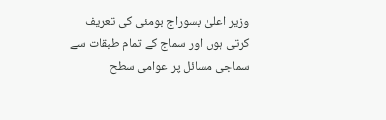وزیر اعلیٰ بسوراج بومئی کی تعریف کرتی ہوں اور سماج کے تمام طبقات سے سماجی مسائل پر عوامی سطح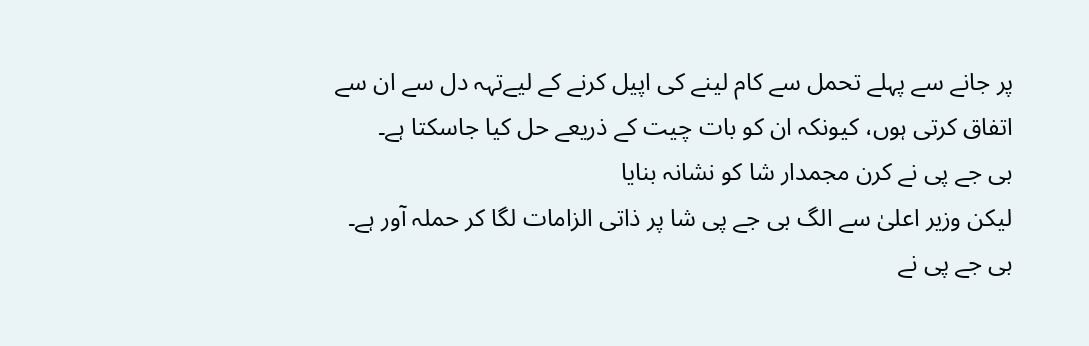پر جانے سے پہلے تحمل سے کام لینے کی اپیل کرنے کے لیےتہہ دل سے ان سے اتفاق کرتی ہوں، کیونکہ ان کو بات چیت کے ذریعے حل کیا جاسکتا ہے۔
بی جے پی نے کرن مجمدار شا کو نشانہ بنایا
لیکن وزیر اعلیٰ سے الگ بی جے پی شا پر ذاتی الزامات لگا کر حملہ آور ہے۔
بی جے پی نے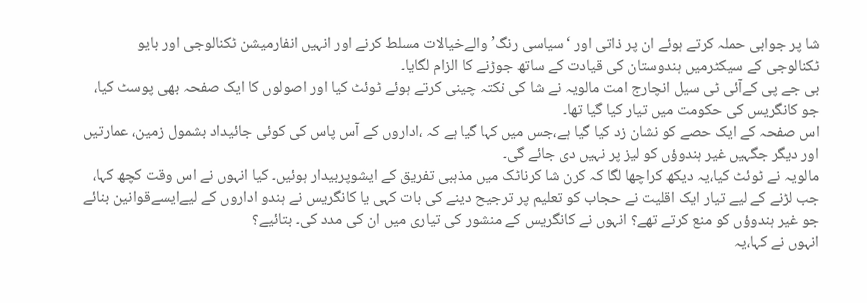شا پر جوابی حملہ کرتے ہوئے ان پر ذاتی اور ‘سیاسی رنگ’ والےخیالات مسلط کرنے اور انہیں انفارمیشن ٹکنالوجی اور بایو ٹکنالوجی کے سیکٹرمیں ہندوستان کی قیادت کے ساتھ جوڑنے کا الزام لگایا۔
بی جے پی کےآئی ٹی سیل انچارج امت مالویہ نے شا کی نکتہ چینی کرتے ہوئے ٹوئٹ کیا اور اصولوں کا ایک صفحہ بھی پوسٹ کیا، جو کانگریس کی حکومت میں تیار کیا گیا تھا۔
اس صفحہ کے ایک حصے کو نشان زد کیا گیا ہے،جس میں کہا گیا ہے کہ ،اداروں کے آس پاس کی کوئی جائیداد بشمول زمین، عمارتیں اور دیگر جگہیں غیر ہندوؤں کو لیز پر نہیں دی جائے گی۔
مالویہ نے ٹوئٹ کیا،یہ دیکھ کراچھا لگا کہ کرن شا کرناٹک میں مذہبی تفریق کے ایشوپربیدار ہوئیں۔ کیا انہوں نے اس وقت کچھ کہا، جب لڑنے کے لیے تیار ایک اقلیت نے حجاب کو تعلیم پر ترجیح دینے کی بات کہی یا کانگریس نے ہندو اداروں کے لیےایسےقوانین بنائے جو غیر ہندوؤں کو منع کرتے تھے؟ انہوں نے کانگریس کے منشور کی تیاری میں ان کی مدد کی۔ بتائیے؟
انہوں نے کہا،یہ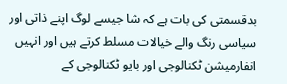بدقسمتی کی بات ہے کہ شا جیسے لوگ اپنے ذاتی اور سیاسی رنگ والے خیالات مسلط کرتے ہیں اور انہیں انفارمیشن ٹکنالوجی اور بایو ٹکنالوجی کے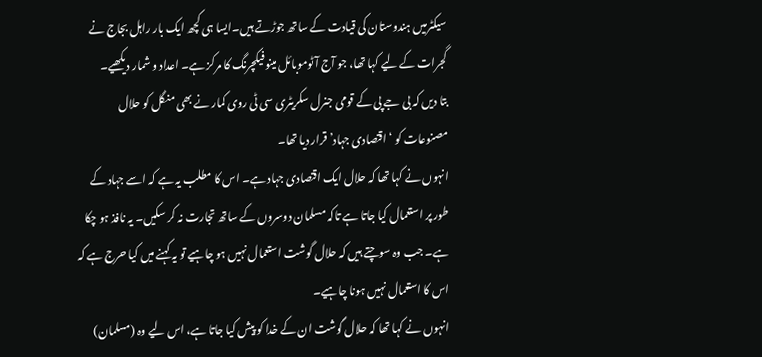سیکٹرمیں ہندوستان کی قیادت کے ساتھ جوڑتے ہیں۔ایسا ہی کچھ ایک بار راہل بجاج نے گجرات کے لیے کہا تھا، جو آج آٹوموبائل مینوفیکچرنگ کا مرکز ہے۔ اعداد و شمار دیکھیے۔
بتا دیں کہ بی جے پی کے قومی جنرل سکریٹری سی ٹی روی کمار نے بھی منگل کو حلال مصنوعات کو ‘اقتصادی جہاد’ قرار دیا تھا۔
انہوں نے کہا تھا کہ حلال ایک اقتصادی جہاد ہے۔ اس کا مطلب یہ ہے کہ اسے جہاد کے طور پر استعمال کیا جاتا ہے تاکہ مسلمان دوسروں کے ساتھ تجارت نہ کر سکیں۔ یہ نافذ ہو چکا ہے۔ جب وہ سوچتے ہیں کہ حلال گوشت استعمال نہیں ہو چاہیے تو یہ کہنے میں کیا حرج ہے کہ اس کا استعمال نہیں ہونا چاہیے۔
انہوں نے کہا تھا کہ حلال گوشت ان کے خدا کو پیش کیا جاتا ہے، اس لیے وہ (مسلمان)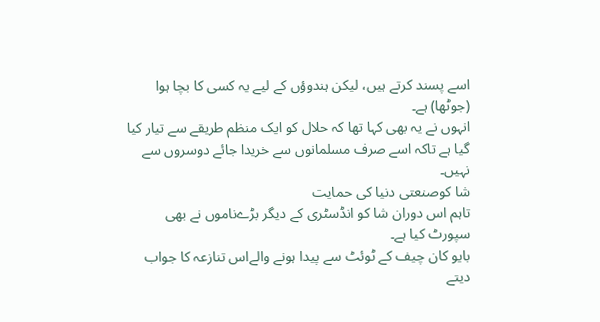اسے پسند کرتے ہیں، لیکن ہندوؤں کے لیے یہ کسی کا بچا ہوا (جوٹھا) ہے۔
انہوں نے یہ بھی کہا تھا کہ حلال کو ایک منظم طریقے سے تیار کیا گیا ہے تاکہ اسے صرف مسلمانوں سے خریدا جائے دوسروں سے نہیں۔
شا کوصنعتی دنیا کی حمایت
تاہم اس دوران شا کو انڈسٹری کے دیگر بڑےناموں نے بھی سپورٹ کیا ہے۔
بایو کان چیف کے ٹوئٹ سے پیدا ہونے والےاس تنازعہ کا جواب دیتے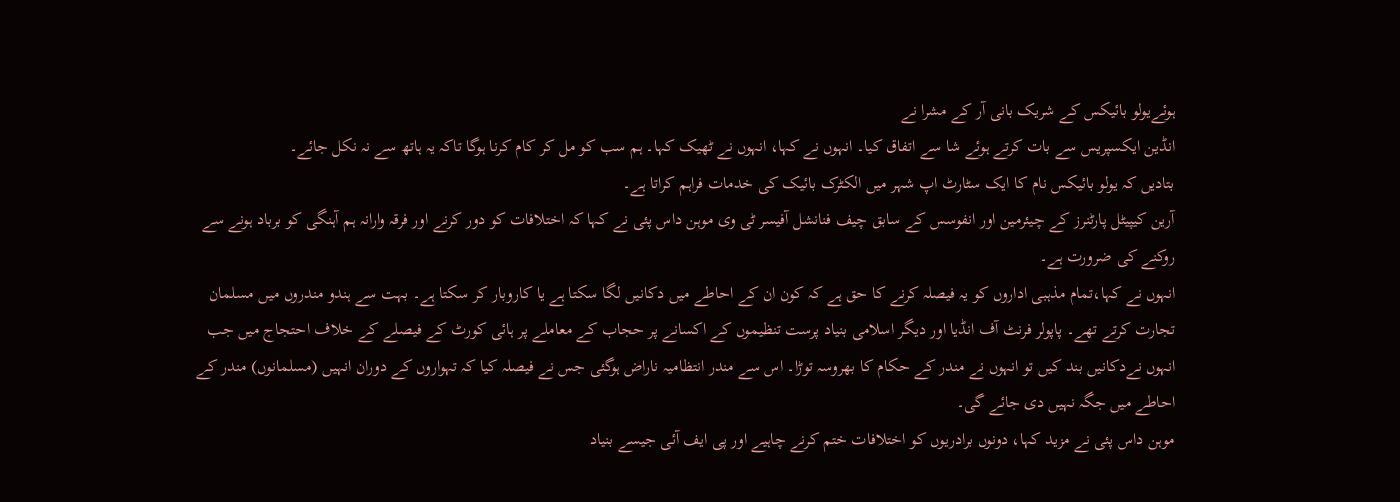ہوئےیولو بائیکس کے شریک بانی آر کے مشرا نے
انڈین ایکسپریس سے بات کرتے ہوئے شا سے اتفاق کیا۔ انہوں نے کہا، انہوں نے ٹھیک کہا۔ ہم سب کو مل کر کام کرنا ہوگا تاکہ یہ ہاتھ سے نہ نکل جائے۔
بتادیں کہ یولو بائیکس نام کا ایک سٹارٹ اپ شہر میں الکٹرک بائیک کی خدمات فراہم کراتا ہے۔
آرین کیپیٹل پارٹنرز کے چیئرمین اور انفوسس کے سابق چیف فنانشل آفیسر ٹی وی موہن داس پئی نے کہا کہ اختلافات کو دور کرنے اور فرقہ وارانہ ہم آہنگی کو برباد ہونے سے روکنے کی ضرورت ہے۔
انہوں نے کہا،تمام مذہبی اداروں کو یہ فیصلہ کرنے کا حق ہے کہ کون ان کے احاطے میں دکانیں لگا سکتا ہے یا کاروبار کر سکتا ہے۔ بہت سے ہندو مندروں میں مسلمان تجارت کرتے تھے۔ پاپولر فرنٹ آف انڈیا اور دیگر اسلامی بنیاد پرست تنظیموں کے اکسانے پر حجاب کے معاملے پر ہائی کورٹ کے فیصلے کے خلاف احتجاج میں جب انہوں نےدکانیں بند کیں تو انہوں نے مندر کے حکام کا بھروسہ توڑا۔ اس سے مندر انتظامیہ ناراض ہوگئی جس نے فیصلہ کیا کہ تہواروں کے دوران انہیں (مسلمانوں) مندر کے احاطے میں جگہ نہیں دی جائے گی۔
موہن داس پئی نے مزید کہا، دونوں برادریوں کو اختلافات ختم کرنے چاہیے اور پی ایف آئی جیسے بنیاد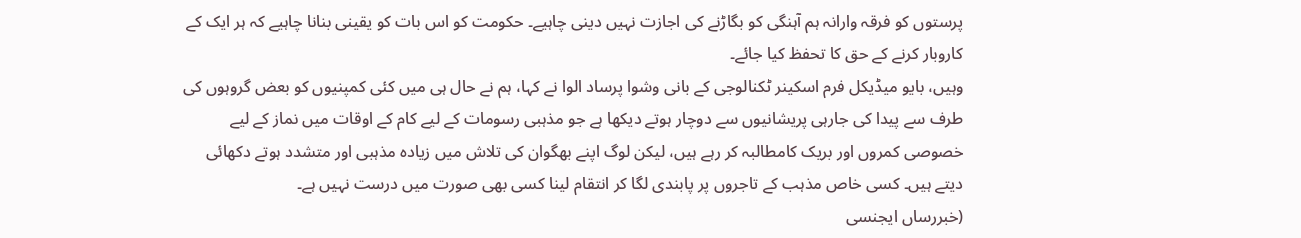پرستوں کو فرقہ وارانہ ہم آہنگی کو بگاڑنے کی اجازت نہیں دینی چاہیے۔ حکومت کو اس بات کو یقینی بنانا چاہیے کہ ہر ایک کے کاروبار کرنے کے حق کا تحفظ کیا جائے۔
وہیں، بایو میڈیکل فرم اسکینر ٹکنالوجی کے بانی وشوا پرساد الوا نے کہا، ہم نے حال ہی میں کئی کمپنیوں کو بعض گروہوں کی طرف سے پیدا کی جارہی پریشانیوں سے دوچار ہوتے دیکھا ہے جو مذہبی رسومات کے لیے کام کے اوقات میں نماز کے لیے خصوصی کمروں اور بریک کامطالبہ کر رہے ہیں، لیکن لوگ اپنے بھگوان کی تلاش میں زیادہ مذہبی اور متشدد ہوتے دکھائی دیتے ہیں۔ کسی خاص مذہب کے تاجروں پر پابندی لگا کر انتقام لینا کسی بھی صورت میں درست نہیں ہے۔
(خبررساں ایجنسی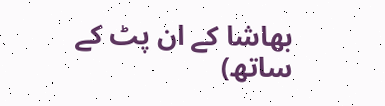بھاشا کے ان پٹ کے ساتھ)